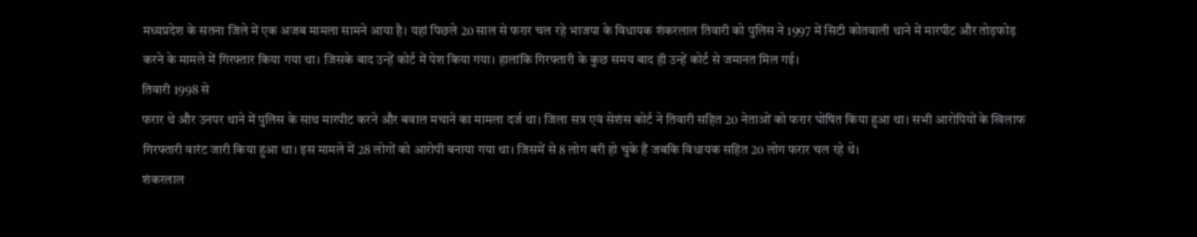मध्यप्रदेश के सतना जिले में एक अजब मामला सामने आया है। यहां पिछले 20 साल से फरार चल रहे भाजपा के विधायक शंकरलाल तिवारी को पुलिस ने 1997 में सिटी कोतवाली थाने में मारपीट और तोड़फोड़ करने के मामले में गिरफ्तार किया गया था। जिसके बाद उन्हें कोर्ट में पेश किया गया। हालांकि गिरफ्तारी के कुछ समय बाद ही उन्हें कोर्ट से जमानत मिल गई।
तिवारी 1998 से
फरार थे और उनपर थाने में पुलिस के साथ मारपीट करने और बवाल मचाने का मामला दर्ज था। जिला सत्र एवं सेशंस कोर्ट ने तिवारी सहित 20 नेताओं को फरार घोषित किया हुआ था। सभी आरोपियों के खिलाफ गिरफ्तारी वारंट जारी किया हुआ था। इस मामले में 28 लोगों को आरोपी बनाया गया था। जिसमें से 8 लोग बरी हो चुके हैं जबकि विधायक सहित 20 लोग फरार चल रहे थे।
शंकरलाल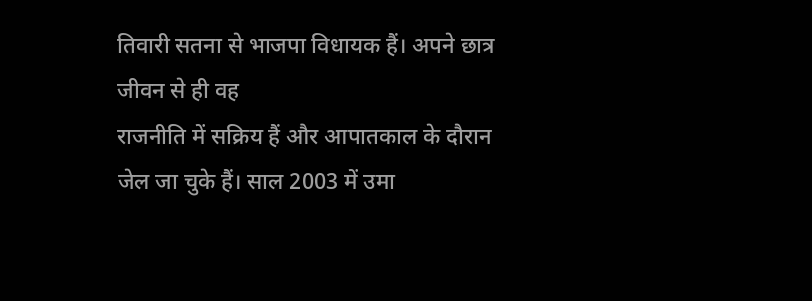तिवारी सतना से भाजपा विधायक हैं। अपने छात्र जीवन से ही वह
राजनीति में सक्रिय हैं और आपातकाल के दौरान जेल जा चुके हैं। साल 2003 में उमा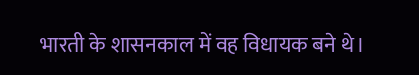भारती के शासनकाल में वह विधायक बने थे।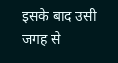इसके बाद उसी जगह से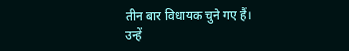तीन बार विधायक चुने गए हैं। उन्हें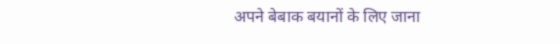अपने बेबाक बयानों के लिए जाना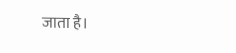जाता है।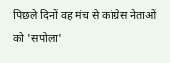पिछले दिनों वह मंच से कांग्रेस नेताओं को 'सपोला'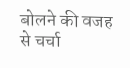बोलने की वजह से चर्चा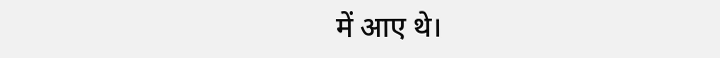में आए थे।